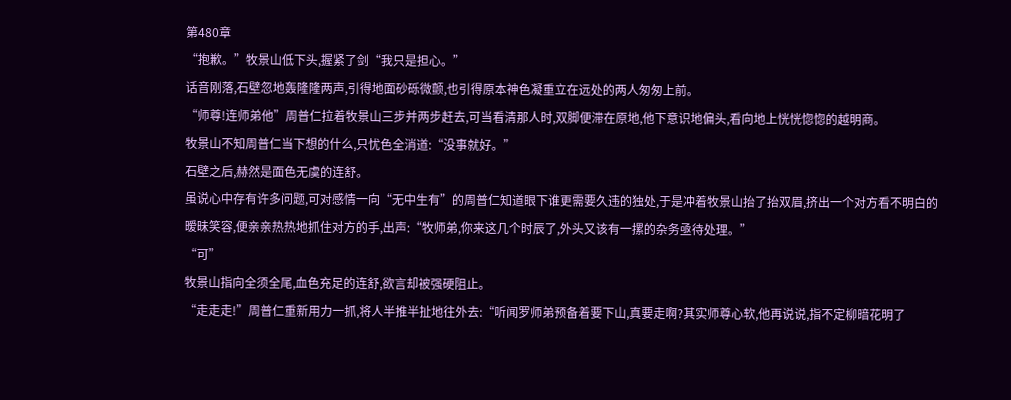第480章
“抱歉。”牧景山低下头,握紧了剑“我只是担心。”
话音刚落,石壁忽地轰隆隆两声,引得地面砂砾微颤,也引得原本神色凝重立在远处的两人匆匆上前。
“师尊!连师弟他”周普仁拉着牧景山三步并两步赶去,可当看清那人时,双脚便滞在原地,他下意识地偏头,看向地上恍恍惚惚的越明商。
牧景山不知周普仁当下想的什么,只忧色全消道:“没事就好。”
石壁之后,赫然是面色无虞的连舒。
虽说心中存有许多问题,可对感情一向“无中生有”的周普仁知道眼下谁更需要久违的独处,于是冲着牧景山抬了抬双眉,挤出一个对方看不明白的暧昧笑容,便亲亲热热地抓住对方的手,出声:“牧师弟,你来这几个时辰了,外头又该有一摞的杂务亟待处理。”
“可”
牧景山指向全须全尾,血色充足的连舒,欲言却被强硬阻止。
“走走走!”周普仁重新用力一抓,将人半推半扯地往外去:“听闻罗师弟预备着要下山,真要走啊?其实师尊心软,他再说说,指不定柳暗花明了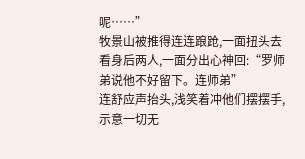呢……”
牧景山被推得连连踉跄,一面扭头去看身后两人,一面分出心神回:“罗师弟说他不好留下。连师弟”
连舒应声抬头,浅笑着冲他们摆摆手,示意一切无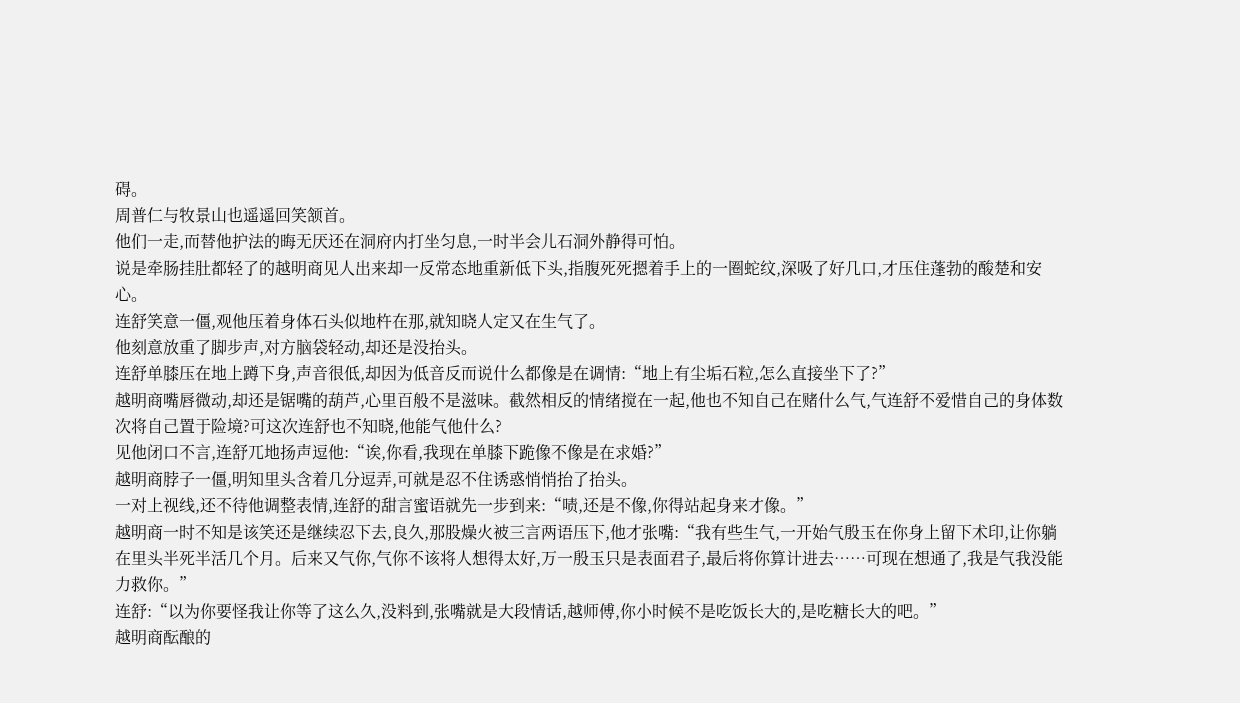碍。
周普仁与牧景山也遥遥回笑颔首。
他们一走,而替他护法的晦无厌还在洞府内打坐匀息,一时半会儿石洞外静得可怕。
说是牵肠挂肚都轻了的越明商见人出来却一反常态地重新低下头,指腹死死摁着手上的一圈蛇纹,深吸了好几口,才压住蓬勃的酸楚和安心。
连舒笑意一僵,观他压着身体石头似地杵在那,就知晓人定又在生气了。
他刻意放重了脚步声,对方脑袋轻动,却还是没抬头。
连舒单膝压在地上蹲下身,声音很低,却因为低音反而说什么都像是在调情:“地上有尘垢石粒,怎么直接坐下了?”
越明商嘴唇微动,却还是锯嘴的葫芦,心里百般不是滋味。截然相反的情绪搅在一起,他也不知自己在赌什么气,气连舒不爱惜自己的身体数次将自己置于险境?可这次连舒也不知晓,他能气他什么?
见他闭口不言,连舒兀地扬声逗他:“诶,你看,我现在单膝下跪像不像是在求婚?”
越明商脖子一僵,明知里头含着几分逗弄,可就是忍不住诱惑悄悄抬了抬头。
一对上视线,还不待他调整表情,连舒的甜言蜜语就先一步到来:“啧,还是不像,你得站起身来才像。”
越明商一时不知是该笑还是继续忍下去,良久,那股燥火被三言两语压下,他才张嘴:“我有些生气,一开始气殷玉在你身上留下术印,让你躺在里头半死半活几个月。后来又气你,气你不该将人想得太好,万一殷玉只是表面君子,最后将你算计进去……可现在想通了,我是气我没能力救你。”
连舒:“以为你要怪我让你等了这么久,没料到,张嘴就是大段情话,越师傅,你小时候不是吃饭长大的,是吃糖长大的吧。”
越明商酝酿的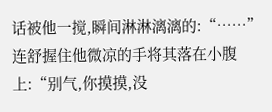话被他一搅,瞬间淋淋漓漓的:“……”
连舒握住他微凉的手将其落在小腹上:“别气,你摸摸,没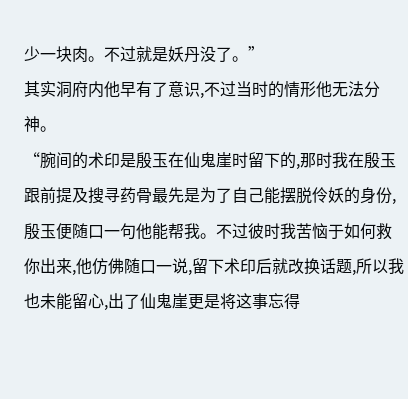少一块肉。不过就是妖丹没了。”
其实洞府内他早有了意识,不过当时的情形他无法分神。
“腕间的术印是殷玉在仙鬼崖时留下的,那时我在殷玉跟前提及搜寻药骨最先是为了自己能摆脱伶妖的身份,殷玉便随口一句他能帮我。不过彼时我苦恼于如何救你出来,他仿佛随口一说,留下术印后就改换话题,所以我也未能留心,出了仙鬼崖更是将这事忘得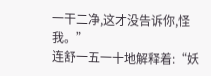一干二净,这才没告诉你,怪我。”
连舒一五一十地解释着:“妖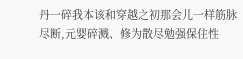丹一碎我本该和穿越之初那会儿一样筋脉尽断,元婴碎溅、修为散尽勉强保住性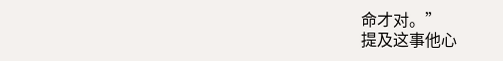命才对。”
提及这事他心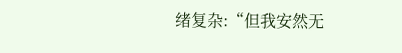绪复杂:“但我安然无